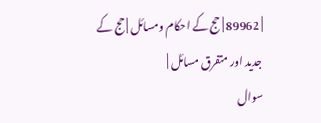| 89962 | حج کے احکام ومسائل | حج کے جدید اور متفرق مسائل |
سوال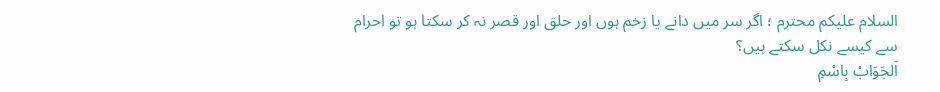السلام علیکم محترم ؛ اگر سر میں دانے یا زخم ہوں اور حلق اور قصر نہ کر سکتا ہو تو احرام سے کیسے نکل سکتے ہیں؟
اَلجَوَابْ بِاسْمِ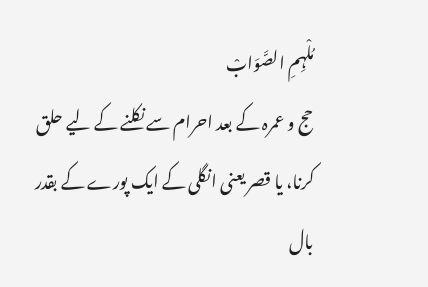مُلْہِمِ الصَّوَابْ
حج و عمرہ کے بعد احرام سے نکلنے کے لیے حلق کرنا، یا قصر یعنی انگلی کے ایک پورے کے بقدر بال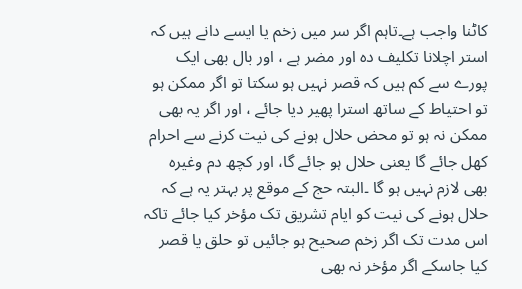کاٹنا واجب ہے۔تاہم اگر سر میں زخم یا ایسے دانے ہیں کہ استر اچلانا تکلیف دہ اور مضر ہے ، اور بال بھی ایک پورے سے کم ہیں کہ قصر نہیں ہو سکتا تو اگر ممکن ہو تو احتیاط کے ساتھ استرا پھیر دیا جائے ، اور اگر یہ بھی ممکن نہ ہو تو محض حلال ہونے کی نیت کرنے سے احرام کھل جائے گا یعنی حلال ہو جائے گا، اور کچھ دم وغیرہ بھی لازم نہیں ہو گا ۔البتہ حج کے موقع پر بہتر یہ ہے کہ حلال ہونے کی نیت کو ایام تشریق تک مؤخر کیا جائے تاکہ اس مدت تک اگر زخم صحیح ہو جائیں تو حلق یا قصر کیا جاسکے اگر مؤخر نہ بھی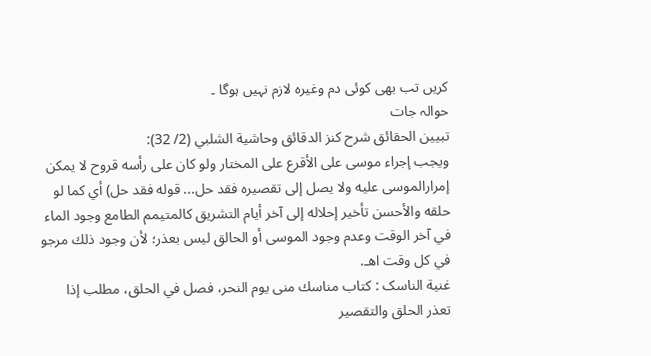کریں تب بھی کوئی دم وغیرہ لازم نہیں ہوگا ۔
حوالہ جات
تبيين الحقائق شرح كنز الدقائق وحاشية الشلبي (2/ 32):
ويجب إجراء موسى على الأقرع على المختار ولو كان على رأسه قروح لا يمكن إمرارالموسى عليه ولا يصل إلى تقصيره فقد حل... قوله فقد حل) أي كما لو حلقه والأحسن تأخير إحلاله إلى آخر أيام التشريق كالمتيمم الطامع وجود الماء في آخر الوقت وعدم وجود الموسى أو الحالق ليس بعذر؛ لأن وجود ذلك مرجو في كل وقت اهـ.
غنیة الناسک : كتاب مناسك منى يوم النحر، فصل في الحلق، مطلب إذا تعذر الحلق والتقصير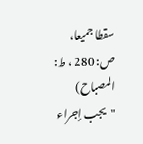سقطا جميعا، ص: 280 ، ط: المصباح)
"يجب إجراء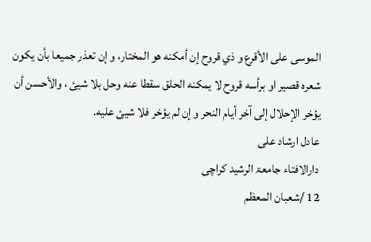الموسى على الأقرع و ذي قروح إن أمكنه هو المختار، و إن تعذر جميعا بأن يكون شعره قصير او برأسه قروح لا يمكنه الحلق سقطا عنه وحل بلا شيئ ، والأحسن أن يؤخر الإحلال إلى آخر أيام النحر و إن لم يؤخر فلا شيئ عليه.
عادل ارشاد علی
دارالافتاء جامعۃ الرشید کراچی
12 /شعبان المعظم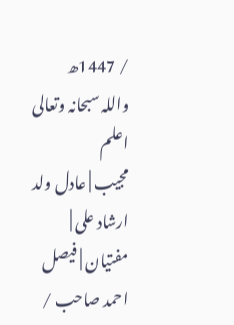/ 1447ھ
واللہ سبحانہ وتعالی اعلم
مجیب | عادل ولد ارشاد علی | مفتیان | فیصل احمد صاحب /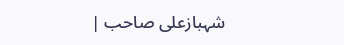شہبازعلی صاحب |